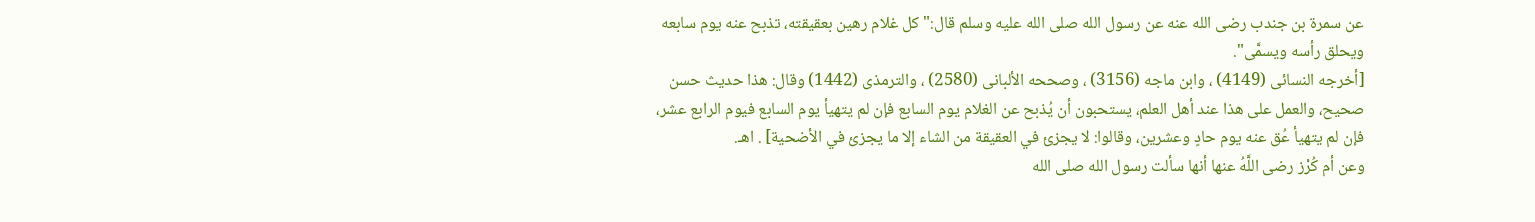عن سمرة بن جندب رضى الله عنه عن رسول الله صلى الله عليه وسلم قال:"كل غلام رهين بعقيقته، تذبح عنه يوم سابعه ويحلق رأسه ويسمَّى".
[أخرجه النسائى (4149) ، وابن ماجه (3156) ، وصححه الألبانى (2580) ، والترمذى (1442) وقال: هذا حديث حسن صحيح، والعمل على هذا عند أهل العلم، يستحبون أن يُذبح عن الغلام يوم السابع فإن لم يتهيأ يوم السابع فيوم الرابع عشر، فإن لم يتهيأ عُق عنه يوم حادٍ وعشرين، وقالوا: لا يجزئ في العقيقة من الشاء إلا ما يجزئ في الأضحية] . اهـ.
وعن أم كُرْز رضى اللَّهُ عنها أنها سألت رسول الله صلى الله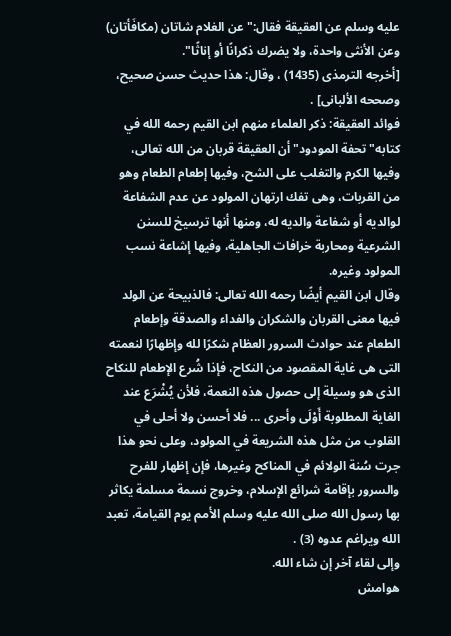عليه وسلم عن العقيقة فقال:"عن الغلام شاتان (مكافَأتان) وعن الأنثى واحدة، ولا يضرك ذكرانًا أو إناثًا".
[أخرجه الترمذى (1435) ، وقال: هذا حديث حسن صحيح، وصححه الألبانى] .
فوائد العقيقة: ذكر العلماء منهم ابن القيم رحمه الله في كتابه"تحفة المودود"أن العقيقة قربان من الله تعالى، وفيها الكرم والتغلب على الشح، وفيها إطعام الطعام وهو من القربات، وهى تفك ارتهان المولود عن عدم الشفاعة لوالديه أو شفاعة والديه له، ومنها أنها ترسيخ للسنن الشرعية ومحاربة خرافات الجاهلية، وفيها إشاعة نسب المولود وغيره.
وقال ابن القيم أيضًا رحمه الله تعالى: فالذبيحة عن الولد فيها معنى القربان والشكران والفداء والصدقة وإطعام الطعام عند حوادث السرور العظام شكرًا لله وإظهارًا لنعمته التى هى غاية المقصود من النكاح، فإذا شُرع الإطعام للنكاح الذى هو وسيلة إلى حصول هذه النعمة، فلأن يُشْرَع عند الغاية المطلوبة أَوْلَى وأحرى ... فلا أحسن ولا أحلى في القلوب من مثل هذه الشريعة في المولود، وعلى نحو هذا جرت سُنة الولائم في المناكح وغيرها، فإن إظهار للفرح والسرور بإقامة شرائع الإسلام، وخروج نسمة مسلمة يكاثر بها رسول الله صلى الله عليه وسلم الأمم يوم القيامة، تعبد الله ويراغم عدوه (3) .
وإلى لقاء آخر إن شاء الله.
هوامش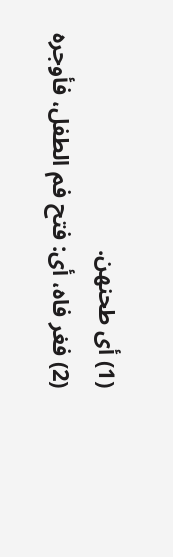(1) أى طحنهن.
(2) فغر فاه، أى: فتح فم الطفل، فأوجره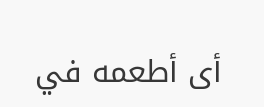أى أطعمه في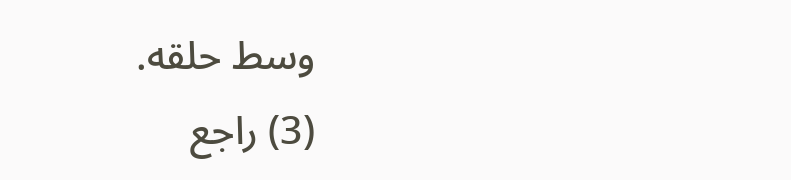وسط حلقه.
(3) راجع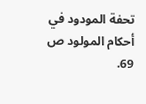تحفة المودود في أحكام المولود ص 69.